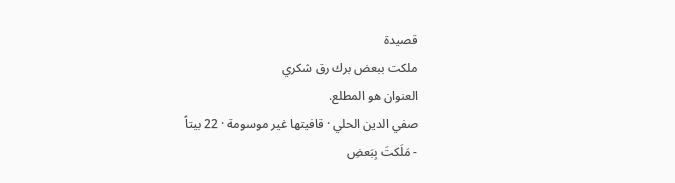قصيدة
ملكت ببعض برك رق شكري
العنوان هو المطلع.
صفي الدين الحلي · قافيتها غير موسومة · 22 بيتاً
- مَلَكتَ بِبَعضِ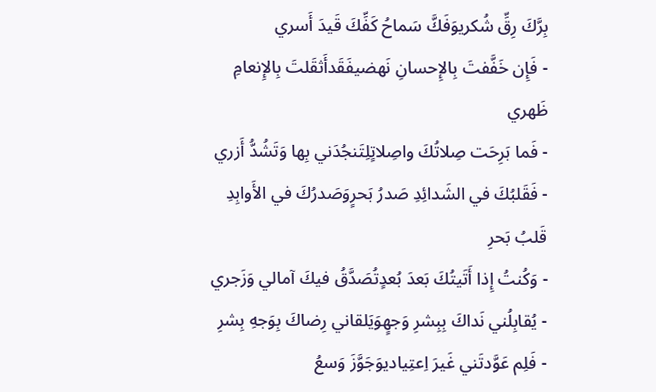بِرَّكَ رِقِّ شُكريوَفَكَّ سَماحُ كَفِّكَ قَيدَ أَسري
- فَإِن خَفَّفتَ بِالإِحسانِ نَهضيفَقَدأَثقَلتَ بِالإِنعامِ ظَهري
- فَما بَرِحَت صِلاتُكَ واصِلاتٍلِتَنجُدَني بِها وَتَشُدُّ أَزري
- فَقَلبُكَ في الشَدائِدِ صَدرُ بَحرٍوَصَدرُكَ في الأَوابِدِ قَلبُ بَحرِ
- وَكُنتُ إِذا أَتَيتُكَ بَعدَ بُعدٍتُصَدَّقُ فيكَ آمالي وَزَجري
- يُقابِلُني نَداكَ بِبِشرِ وَجهٍوَيَلقاني رِضاكَ بِوَجهِ بِشرِ
- فَلِم عَوَّدتَني غَيرَ اِعتِياديوَجَوَّزَ وَسعُ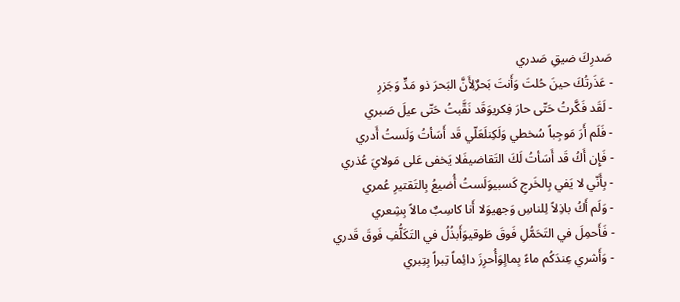صَدرِكَ ضيقِ صَدري
- عَذَرتُكَ حينَ حُلتَ وَأَنتَ بَحرٌلِأَنَّ البَحرَ ذو مَدٍّ وَجَزرِ
- لَقَد فَكَّرتُ حَتّى حارَ فِكريوَقَد نَقَّبتُ حَتّى عيلَ صَبري
- فَلَم أَرَ مَوجِباً سُخطي وَلَكِنلَعَلّي قَد أَسَأتُ وَلَستُ أَدري
- فَإِن أَكُ قَد أَسَأتُ لَكَ التَقاضيفَلا يَخفى عَلى مَولايَ عُذري
- بِأَنّي لا يَفي بِالخَرجِ كَسبيوَلَستُ أُضيعُ بِالتَقتيرِ عُمري
- وَلَم أَكُ باذِلاً لِلناسِ وَجهيوَلا أَنا كاسِبٌ مالاً بِشِعري
- فَأَحمِلَ في التَحَمُّلِ فَوقَ طَوقيوَأَبذُلُ في التَكَلُّفِ فَوقَ قَدري
- وَأَشري عِندَكُم ماءً بِمالٍوَأُحرِزَ دائِماً تِبراً بِتِبري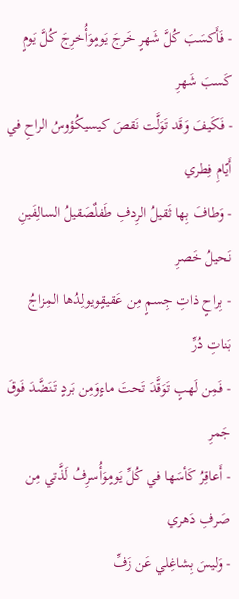- فَأَكسَبَ كُلَّ شَهرٍ خَرجَ يَومٍوَأُخرِجَ كُلَّ يَومٍ كَسبَ شَهرِ
- فَكَيفَ وَقَد تَوَلَّت نَقصَ كيسيكُؤوسُ الراحِ في أَيّامِ فِطري
- وَطافَ بِها ثَقيلُ الرِدفِ طَفلٌصَقيلُ السالِفَينِ نَحيلُ خَصرِ
- بِراحٍ ذاتِ جِسمٍ مِن عَقيقٍويولِدُها المِزاجُ بَناتِ دُرِّ
- فَمِن لَهبٍ تَوَقَّدَ تَحتَ ماءٍوَمِن بَردٍ تَنَضَّدَ فَوقَ جَمرِ
- أَعاقِرُ كَأسَها في كُلِّ يَومٍوَأُسرِفُ لَذَّتي مِن صَرفِ دَهري
- وَليسَ بِشاغِلي عَن زَفِّ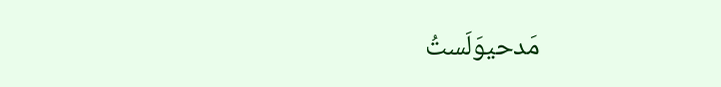مَدحيوَلَستُ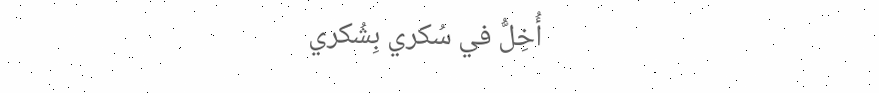أُخِلُّ في سُكري بِشُكري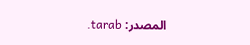المصدر: tarab.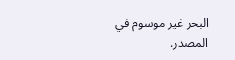البحر غير موسوم في المصدر.